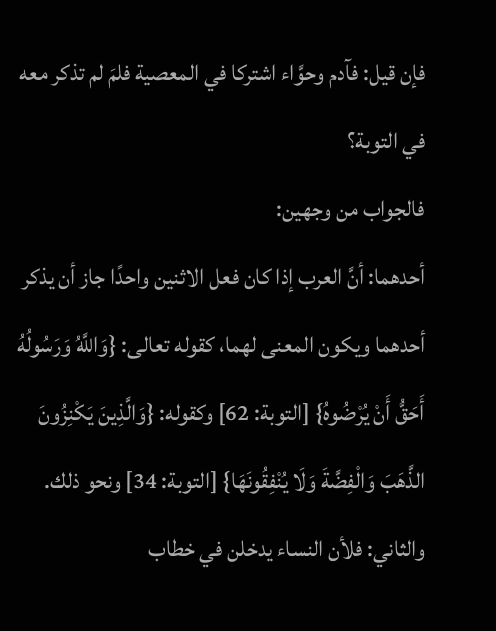فإن قيل: فآدم وحوَّاء اشتركا في المعصية فلمَ لم تذكر معه في التوبة؟
فالجواب من وجهين:
أحدهما: أنَّ العرب إذا كان فعل الاثنين واحدًا جاز أن يذكر أحدهما ويكون المعنى لهما، كقوله تعالى: {وَاللَّهُ وَرَسُولُهُ أَحَقُّ أَنْ يُرْضُوهُ} [التوبة: 62] وكقوله: {وَالَّذِينَ يَكْنِزُونَ الذَّهَبَ وَالْفِضَّةَ وَلَا يُنْفِقُونَهَا} [التوبة: 34] ونحو ذلك.
والثاني: فلأن النساء يدخلن في خطاب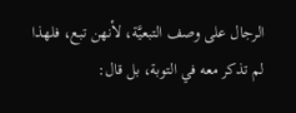الرجال على وصف التبعيَّة، لأنهن تبع، فلهذا لم تذكر معه في التوبة، بل قال: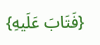{فَتَابَ عَلَيهِ}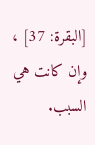[البقرة: 37] ، وإن كانت هي السبب.